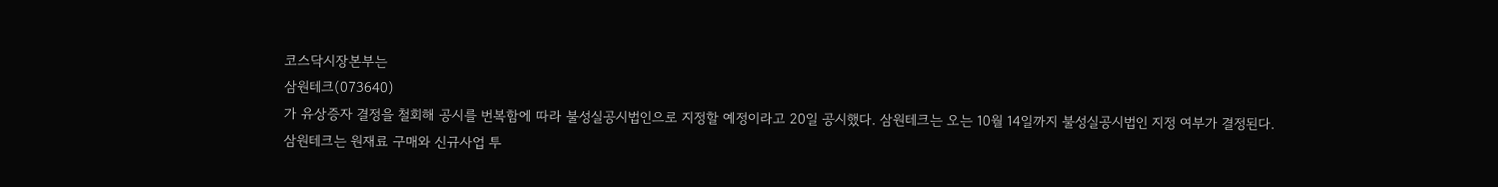코스닥시장본부는
삼원테크(073640)
가 유상증자 결정을 철회해 공시를 번복함에 따라 불성실공시법인으로 지정할 예정이라고 20일 공시했다. 삼원테크는 오는 10월 14일까지 불성실공시법인 지정 여부가 결정된다.
삼원테크는 원재료 구매와 신규사업 투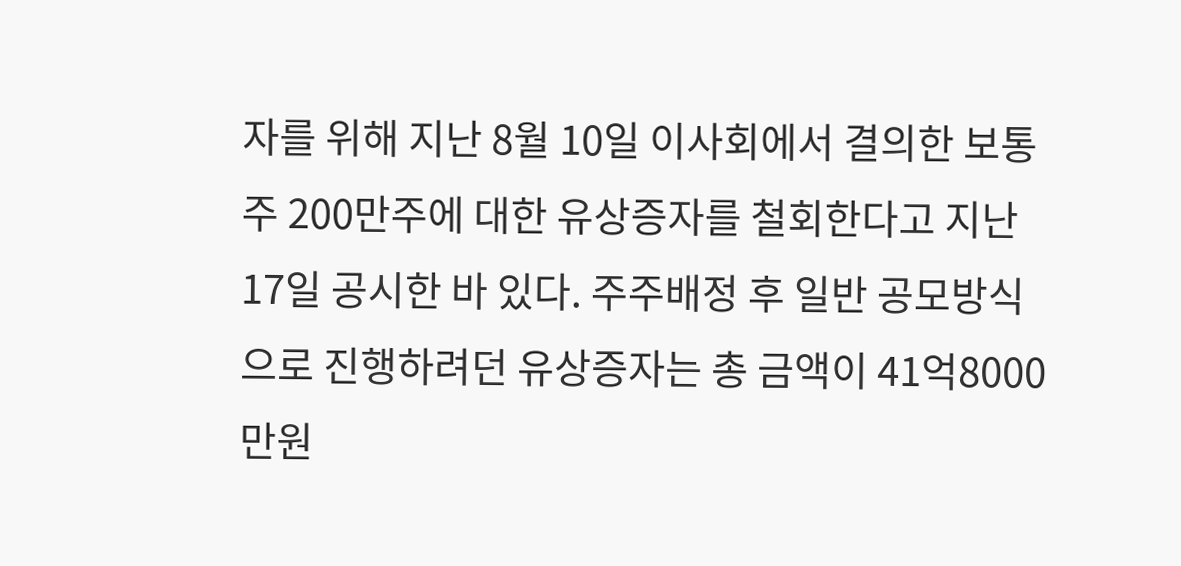자를 위해 지난 8월 10일 이사회에서 결의한 보통주 200만주에 대한 유상증자를 철회한다고 지난 17일 공시한 바 있다. 주주배정 후 일반 공모방식으로 진행하려던 유상증자는 총 금액이 41억8000만원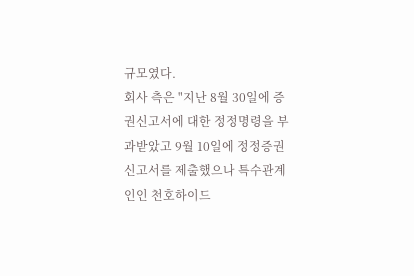규모였다.
회사 측은 "지난 8월 30일에 증권신고서에 대한 정정명령을 부과받았고 9월 10일에 정정증권신고서를 제출했으나 특수관계인인 천호하이드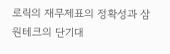로릭의 재무제표의 정확성과 삼원테크의 단기대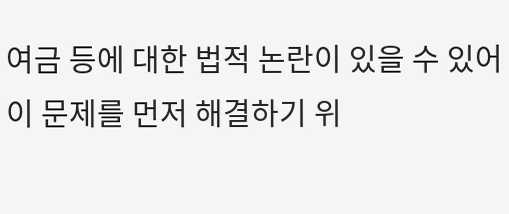여금 등에 대한 법적 논란이 있을 수 있어 이 문제를 먼저 해결하기 위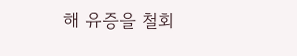해 유증을 철회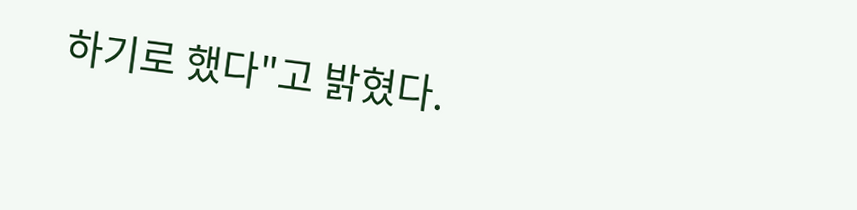하기로 했다"고 밝혔다.